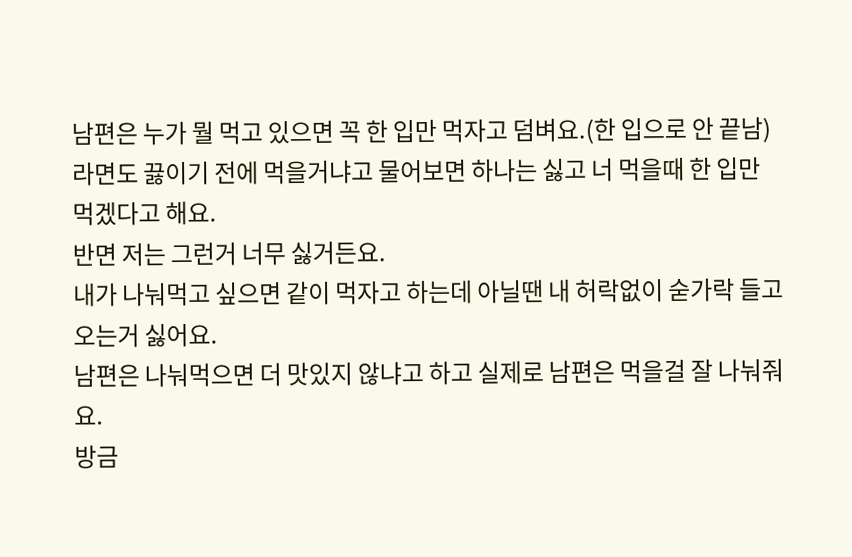남편은 누가 뭘 먹고 있으면 꼭 한 입만 먹자고 덤벼요.(한 입으로 안 끝남)
라면도 끓이기 전에 먹을거냐고 물어보면 하나는 싫고 너 먹을때 한 입만 먹겠다고 해요.
반면 저는 그런거 너무 싫거든요.
내가 나눠먹고 싶으면 같이 먹자고 하는데 아닐땐 내 허락없이 숟가락 들고 오는거 싫어요.
남편은 나눠먹으면 더 맛있지 않냐고 하고 실제로 남편은 먹을걸 잘 나눠줘요.
방금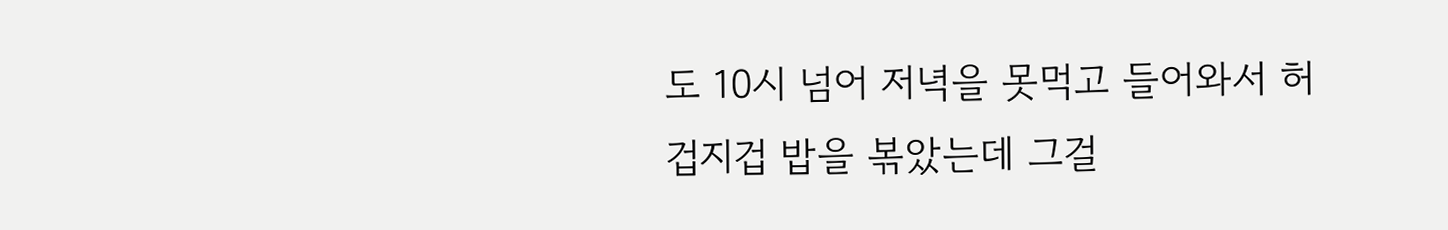도 10시 넘어 저녁을 못먹고 들어와서 허겁지겁 밥을 볶았는데 그걸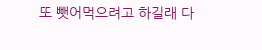또 뺏어먹으려고 하길래 다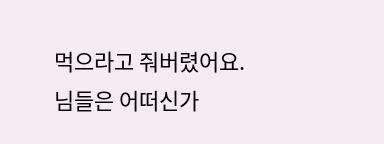먹으라고 줘버렸어요.
님들은 어떠신가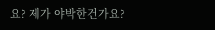요? 제가 야박한건가요?